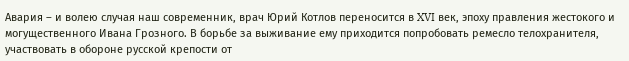Авария – и волею случая наш современник, врач Юрий Котлов переносится в XVI век, эпоху правления жестокого и могущественного Ивана Грозного. В борьбе за выживание ему приходится попробовать ремесло телохранителя, участвовать в обороне русской крепости от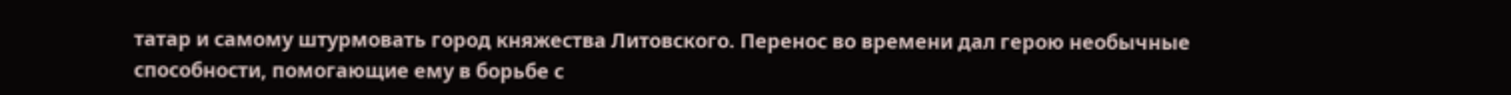татар и самому штурмовать город княжества Литовского. Перенос во времени дал герою необычные способности, помогающие ему в борьбе с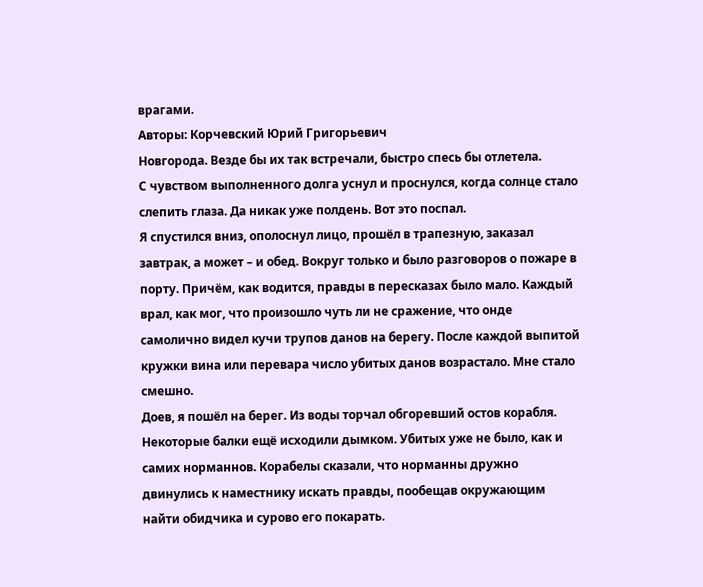врагами.
Авторы: Корчевский Юрий Григорьевич
Новгорода. Везде бы их так встречали, быстро спесь бы отлетела.
С чувством выполненного долга уснул и проснулся, когда солнце стало слепить глаза. Да никак уже полдень. Вот это поспал.
Я спустился вниз, ополоснул лицо, прошёл в трапезную, заказал завтрак, а может – и обед. Вокруг только и было разговоров о пожаре в порту. Причём, как водится, правды в пересказах было мало. Каждый врал, как мог, что произошло чуть ли не сражение, что онде самолично видел кучи трупов данов на берегу. После каждой выпитой кружки вина или перевара число убитых данов возрастало. Мне стало смешно.
Доев, я пошёл на берег. Из воды торчал обгоревший остов корабля. Некоторые балки ещё исходили дымком. Убитых уже не было, как и самих норманнов. Корабелы сказали, что норманны дружно двинулись к наместнику искать правды, пообещав окружающим найти обидчика и сурово его покарать.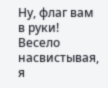Ну, флаг вам в руки!
Весело насвистывая, я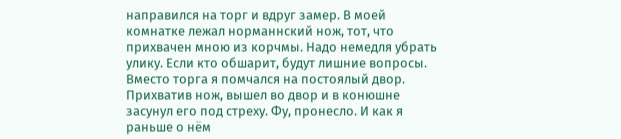направился на торг и вдруг замер. В моей комнатке лежал норманнский нож, тот, что прихвачен мною из корчмы. Надо немедля убрать улику. Если кто обшарит, будут лишние вопросы.
Вместо торга я помчался на постоялый двор. Прихватив нож, вышел во двор и в конюшне засунул его под стреху. Фу, пронесло. И как я раньше о нём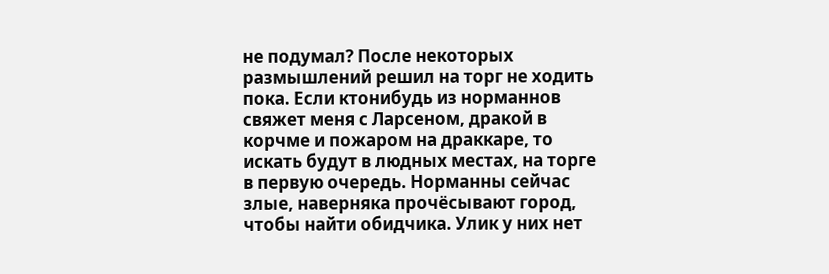не подумал? После некоторых размышлений решил на торг не ходить пока. Если ктонибудь из норманнов свяжет меня с Ларсеном, дракой в корчме и пожаром на драккаре, то искать будут в людных местах, на торге в первую очередь. Норманны сейчас злые, наверняка прочёсывают город, чтобы найти обидчика. Улик у них нет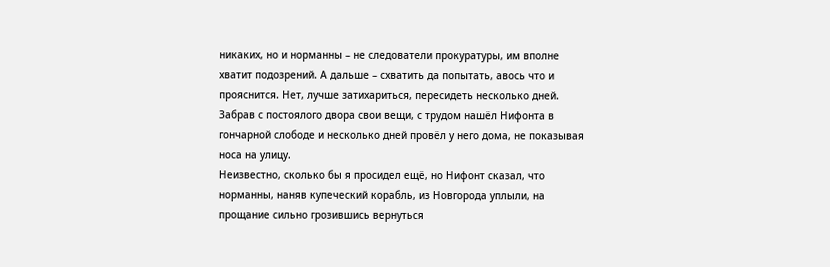никаких, но и норманны – не следователи прокуратуры, им вполне хватит подозрений. А дальше – схватить да попытать, авось что и прояснится. Нет, лучше затихариться, пересидеть несколько дней.
Забрав с постоялого двора свои вещи, с трудом нашёл Нифонта в гончарной слободе и несколько дней провёл у него дома, не показывая носа на улицу.
Неизвестно, сколько бы я просидел ещё, но Нифонт сказал, что норманны, наняв купеческий корабль, из Новгорода уплыли, на прощание сильно грозившись вернуться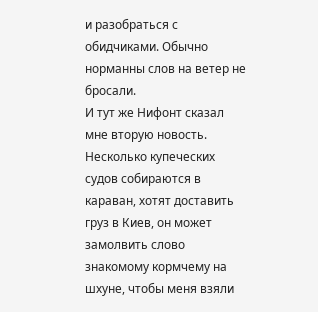и разобраться с обидчиками. Обычно норманны слов на ветер не бросали.
И тут же Нифонт сказал мне вторую новость. Несколько купеческих судов собираются в караван, хотят доставить груз в Киев, он может замолвить слово знакомому кормчему на шхуне, чтобы меня взяли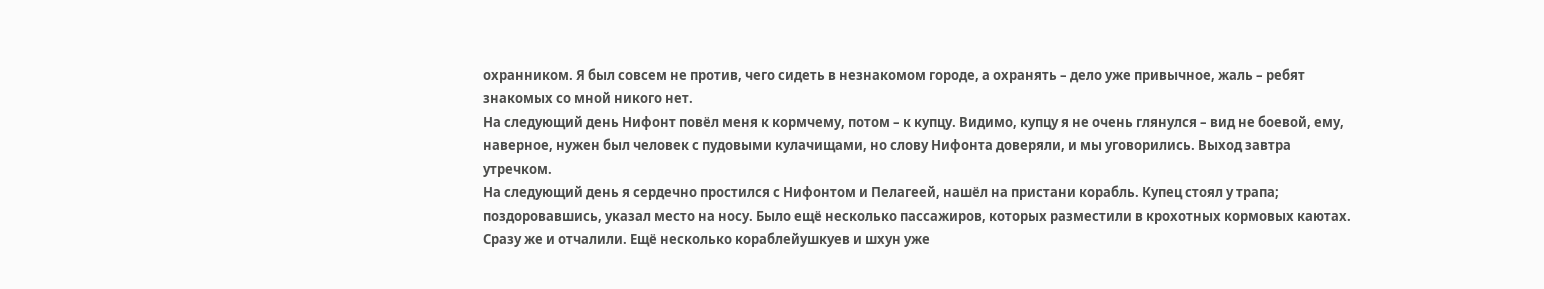охранником. Я был совсем не против, чего сидеть в незнакомом городе, а охранять – дело уже привычное, жаль – ребят знакомых со мной никого нет.
На следующий день Нифонт повёл меня к кормчему, потом – к купцу. Видимо, купцу я не очень глянулся – вид не боевой, ему, наверное, нужен был человек с пудовыми кулачищами, но слову Нифонта доверяли, и мы уговорились. Выход завтра утречком.
На следующий день я сердечно простился с Нифонтом и Пелагеей, нашёл на пристани корабль. Купец стоял у трапа; поздоровавшись, указал место на носу. Было ещё несколько пассажиров, которых разместили в крохотных кормовых каютах. Сразу же и отчалили. Ещё несколько кораблейушкуев и шхун уже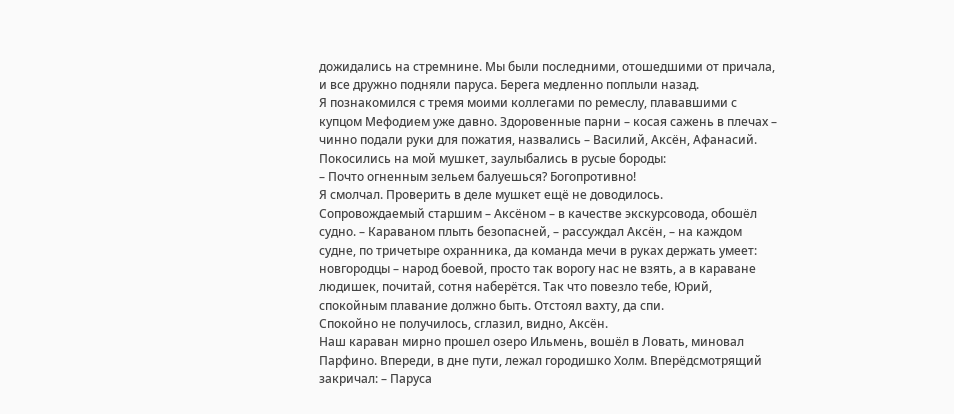дожидались на стремнине. Мы были последними, отошедшими от причала, и все дружно подняли паруса. Берега медленно поплыли назад.
Я познакомился с тремя моими коллегами по ремеслу, плававшими с купцом Мефодием уже давно. Здоровенные парни – косая сажень в плечах – чинно подали руки для пожатия, назвались – Василий, Аксён, Афанасий. Покосились на мой мушкет, заулыбались в русые бороды:
– Почто огненным зельем балуешься? Богопротивно!
Я смолчал. Проверить в деле мушкет ещё не доводилось.
Сопровождаемый старшим – Аксёном – в качестве экскурсовода, обошёл судно. – Караваном плыть безопасней, – рассуждал Аксён, – на каждом судне, по тричетыре охранника, да команда мечи в руках держать умеет: новгородцы – народ боевой, просто так ворогу нас не взять, а в караване людишек, почитай, сотня наберётся. Так что повезло тебе, Юрий, спокойным плавание должно быть. Отстоял вахту, да спи.
Спокойно не получилось, сглазил, видно, Аксён.
Наш караван мирно прошел озеро Ильмень, вошёл в Ловать, миновал Парфино. Впереди, в дне пути, лежал городишко Холм. Вперёдсмотрящий закричал: – Паруса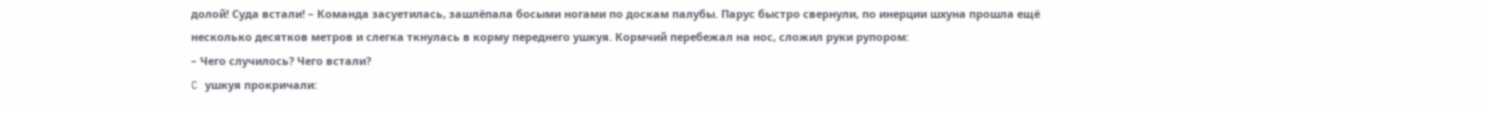долой! Суда встали! – Команда засуетилась, зашлёпала босыми ногами по доскам палубы. Парус быстро свернули, по инерции шхуна прошла ещё несколько десятков метров и слегка ткнулась в корму переднего ушкуя. Кормчий перебежал на нос, сложил руки рупором:
– Чего случилось? Чего встали?
C ушкуя прокричали: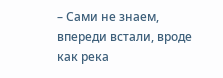– Сами не знаем, впереди встали, вроде как река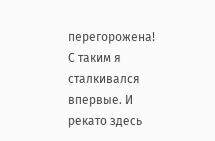перегорожена!
С таким я сталкивался впервые. И рекато здесь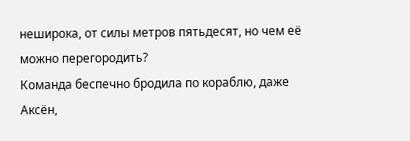неширока, от силы метров пятьдесят, но чем её можно перегородить?
Команда беспечно бродила по кораблю, даже Аксён,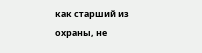как старший из охраны, не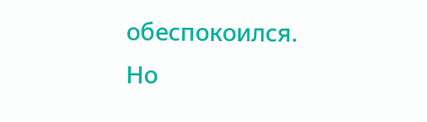обеспокоился.
Но